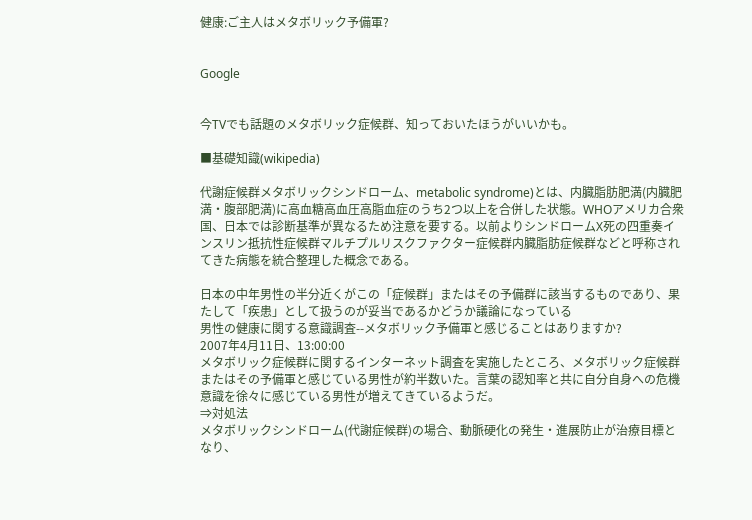健康:ご主人はメタボリック予備軍?


Google


今TVでも話題のメタボリック症候群、知っておいたほうがいいかも。

■基礎知識(wikipedia)

代謝症候群メタボリックシンドローム、metabolic syndrome)とは、内臓脂肪肥満(内臓肥満・腹部肥満)に高血糖高血圧高脂血症のうち2つ以上を合併した状態。WHOアメリカ合衆国、日本では診断基準が異なるため注意を要する。以前よりシンドロームX死の四重奏インスリン抵抗性症候群マルチプルリスクファクター症候群内臓脂肪症候群などと呼称されてきた病態を統合整理した概念である。

日本の中年男性の半分近くがこの「症候群」またはその予備群に該当するものであり、果たして「疾患」として扱うのが妥当であるかどうか議論になっている
男性の健康に関する意識調査--メタボリック予備軍と感じることはありますか?
2007年4月11日、13:00:00
メタボリック症候群に関するインターネット調査を実施したところ、メタボリック症候群またはその予備軍と感じている男性が約半数いた。言葉の認知率と共に自分自身への危機意識を徐々に感じている男性が増えてきているようだ。
⇒対処法
メタボリックシンドローム(代謝症候群)の場合、動脈硬化の発生・進展防止が治療目標となり、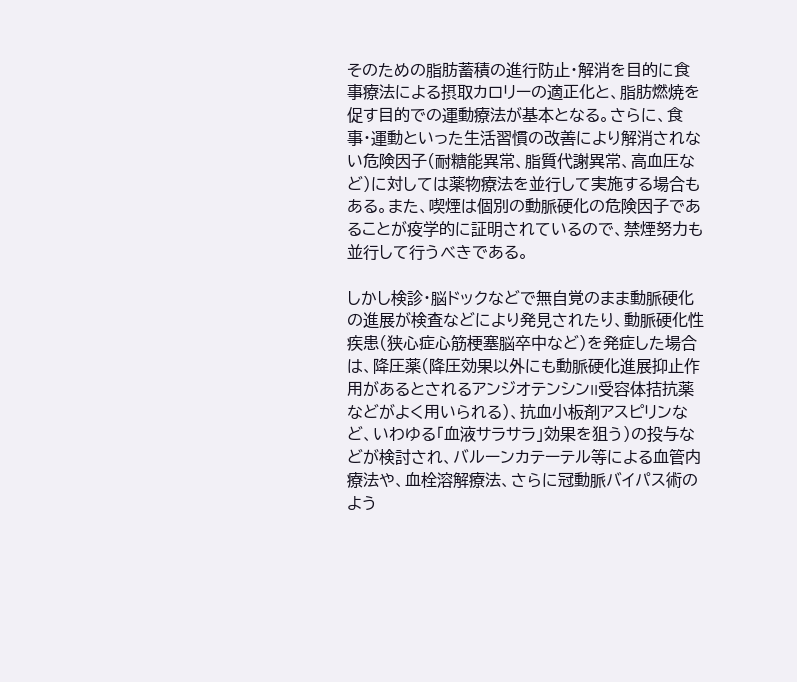そのための脂肪蓄積の進行防止・解消を目的に食事療法による摂取カロリーの適正化と、脂肪燃焼を促す目的での運動療法が基本となる。さらに、食事・運動といった生活習慣の改善により解消されない危険因子(耐糖能異常、脂質代謝異常、高血圧など)に対しては薬物療法を並行して実施する場合もある。また、喫煙は個別の動脈硬化の危険因子であることが疫学的に証明されているので、禁煙努力も並行して行うべきである。

しかし検診・脳ドックなどで無自覚のまま動脈硬化の進展が検査などにより発見されたり、動脈硬化性疾患(狭心症心筋梗塞脳卒中など)を発症した場合は、降圧薬(降圧効果以外にも動脈硬化進展抑止作用があるとされるアンジオテンシンII受容体拮抗薬などがよく用いられる)、抗血小板剤アスピリンなど、いわゆる「血液サラサラ」効果を狙う)の投与などが検討され、バルーンカテーテル等による血管内療法や、血栓溶解療法、さらに冠動脈バイパス術のよう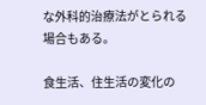な外科的治療法がとられる場合もある。

食生活、住生活の変化の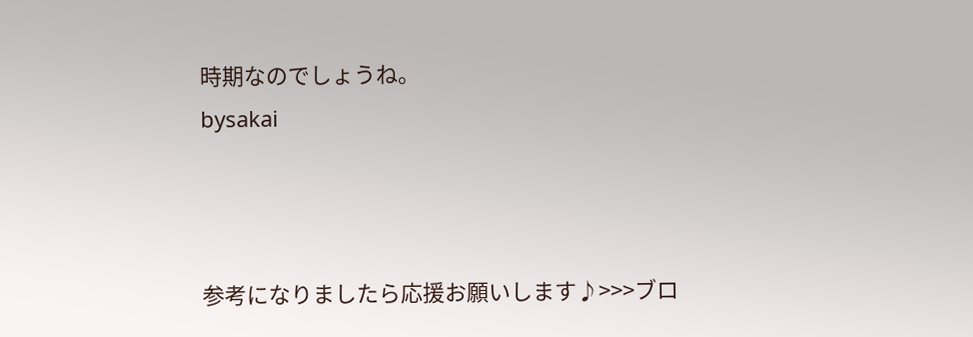時期なのでしょうね。
bysakai



参考になりましたら応援お願いします♪>>>ブロ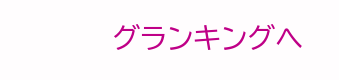グランキングへ